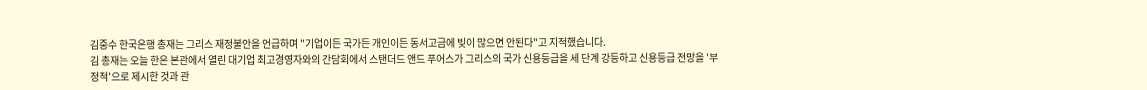김중수 한국은행 총재는 그리스 재정불안을 언급하며 "기업이든 국가든 개인이든 동서고금에 빚이 많으면 안된다"고 지적했습니다.
김 총재는 오늘 한은 본관에서 열린 대기업 최고경영자와의 간담회에서 스탠더드 앤드 푸어스가 그리스의 국가 신용등급을 세 단계 강등하고 신용등급 전망을 '부정적'으로 제시한 것과 관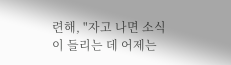련해, "자고 나면 소식이 들리는 데 어제는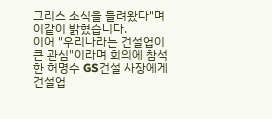그리스 소식을 들려왔다"며 이같이 밝혔습니다.
이어 "우리나라는 건설업이 큰 관심"이라며 회의에 참석한 허명수 GS건설 사장에게 건설업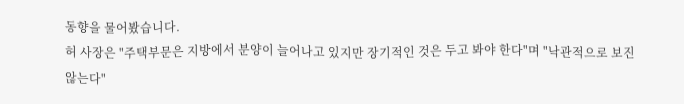동향을 물어봤습니다.
허 사장은 "주택부문은 지방에서 분양이 늘어나고 있지만 장기적인 것은 두고 봐야 한다"며 "낙관적으로 보진 않는다"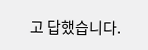고 답했습니다.